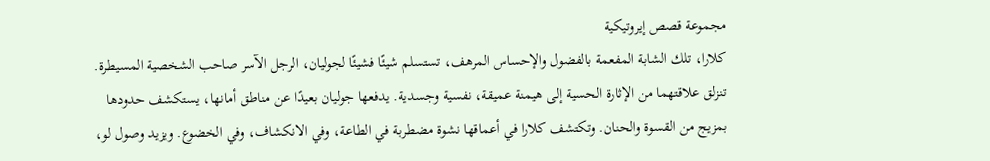مجموعة قصص إيروتيكية
كلارا، تلك الشابة المفعمة بالفضول والإحساس المرهف، تستسلم شيئًا فشيئًا لجوليان، الرجل الآسر صاحب الشخصية المسيطرة. تنزلق علاقتهما من الإثارة الحسية إلى هيمنة عميقة، نفسية وجسدية. يدفعها جوليان بعيدًا عن مناطق أمانها، يستكشف حدودها بمزيج من القسوة والحنان. وتكتشف كلارا في أعماقها نشوة مضطربة في الطاعة، وفي الانكشاف، وفي الخضوع. ويزيد وصول لو،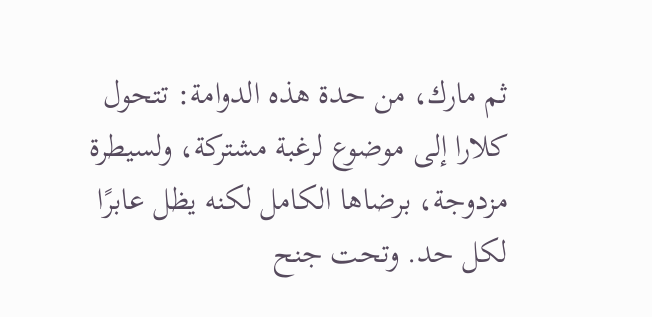ثم مارك، من حدة هذه الدوامة: تتحول كلارا إلى موضوع لرغبة مشتركة، ولسيطرة مزدوجة، برضاها الكامل لكنه يظل عابرًا لكل حد. وتحت جنح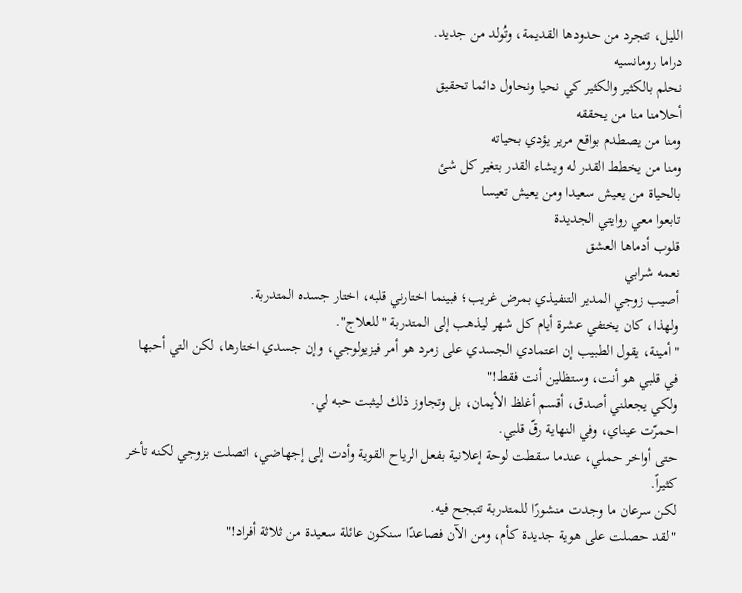الليل، تتجرد من حدودها القديمة، وتُولد من جديد.
دراما رومانسيه
نحلم بالكثير والكثير كي نحيا ونحاول دائما تحقيق
أحلامنا منا من يحققه
ومنا من يصطدم بواقع مرير يؤدي بحياته
ومنا من يخطط القدر له ويشاء القدر بتغير كل شئ
بالحياة من يعيش سعيدا ومن يعيش تعيسا
تابعوا معي روايتي الجديدة
قلوب أدماها العشق
نعمه شرابي
أصيب زوجي المدير التنفيذي بمرض غريب؛ فبينما اختارني قلبه، اختار جسده المتدربة.
ولهذا، كان يختفي عشرة أيام كل شهر ليذهب إلى المتدربة "للعلاج".
"أمينة، يقول الطبيب إن اعتمادي الجسدي على زمرد هو أمر فيزيولوجي، وإن جسدي اختارها، لكن التي أحبها في قلبي هو أنت، وستظلين أنت فقط!"
ولكي يجعلني أصدق، أقسم أغلظ الأيمان، بل وتجاوز ذلك ليثبت حبه لي.
احمرّت عيناي، وفي النهاية رقّ قلبي.
حتى أواخر حملي، عندما سقطت لوحة إعلانية بفعل الرياح القوية وأدت إلى إجهاضي، اتصلت بزوجي لكنه تأخر كثيراً.
لكن سرعان ما وجدت منشورًا للمتدربة تتبجح فيه.
"لقد حصلت على هوية جديدة كأم، ومن الآن فصاعدًا سنكون عائلة سعيدة من ثلاثة أفراد!"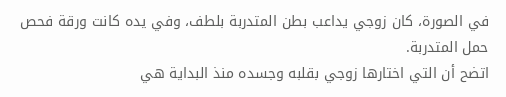في الصورة، كان زوجي يداعب بطن المتدربة بلطف، وفي يده كانت ورقة فحص حمل المتدربة.
اتضح أن التي اختارها زوجي بقلبه وجسده منذ البداية هي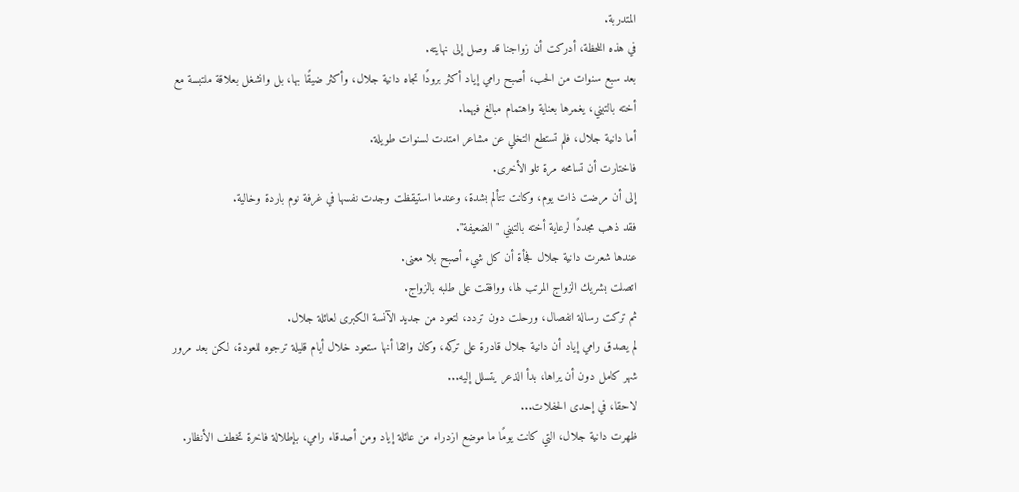المتدربة.
في هذه اللحظة، أدركت أن زواجنا قد وصل إلى نهايته.
بعد سبع سنوات من الحب، أصبح رامي إياد أكثر برودًا تجاه دانية جلال، وأكثر ضيقًا بها، بل وانشغل بعلاقة ملتبسة مع أخته بالتبني، يغمرها بعناية واهتمام مبالغ فيهما.
أما دانية جلال، فلم تستطع التخلي عن مشاعر امتدت لسنوات طويلة.
فاختارت أن تسامحه مرة تلو الأخرى.
إلى أن مرضت ذات يوم، وكانت تتألم بشدة، وعندما استيقظت وجدت نفسها في غرفة نوم باردة وخالية.
فقد ذهب مجددًا لرعاية أخته بالتبني "الضعيفة".
عندها شعرت دانية جلال فجأة أن كل شيء أصبح بلا معنى.
اتصلت بشريك الزواج المرتب لها، ووافقت على طلبه بالزواج.
ثم تركت رسالة انفصال، ورحلت دون تردد، لتعود من جديد الآنسة الكبرى لعائلة جلال.
لم يصدق رامي إياد أن دانية جلال قادرة على تركه، وكان واثقا أنها ستعود خلال أيام قليلة ترجوه للعودة، لكن بعد مرور شهر كامل دون أن يراها، بدأ الذعر يتسلل إليه...
لاحقا، في إحدى الحفلات...
ظهرت دانية جلال، التي كانت يومًا ما موضع ازدراء من عائلة إياد ومن أصدقاء رامي، بإطلالة فاخرة تخطف الأنظار.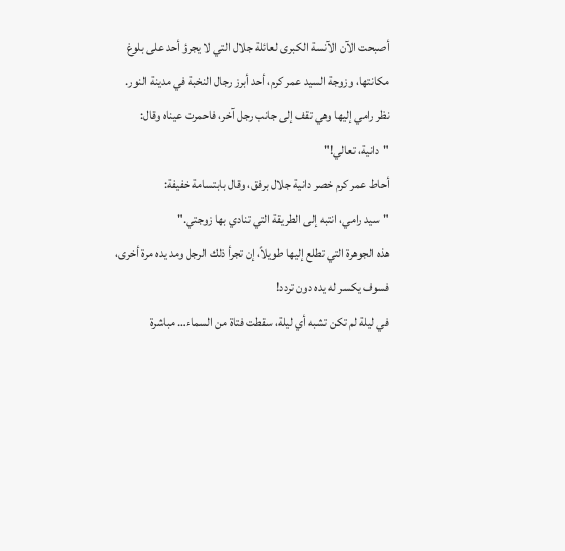أصبحت الآن الآنسة الكبرى لعائلة جلال التي لا يجرؤ أحد على بلوغ مكانتها، وزوجة السيد عمر كرم، أحد أبرز رجال النخبة في مدينة النور.
نظر رامي إليها وهي تقف إلى جانب رجل آخر، فاحمرت عيناه وقال: "دانية، تعالي!"
أحاط عمر كرم خصر دانية جلال برفق، وقال بابتسامة خفيفة:
"سيد رامي، انتبه إلى الطريقة التي تنادي بها زوجتي."
هذه الجوهرة التي تطلع إليها طويلاً، إن تجرأ ذلك الرجل ومد يده مرة أخرى، فسوف يكسر له يده دون تردد!
في ليلة لم تكن تشبه أي ليلة، سقطت فتاة من السماء… مباشرة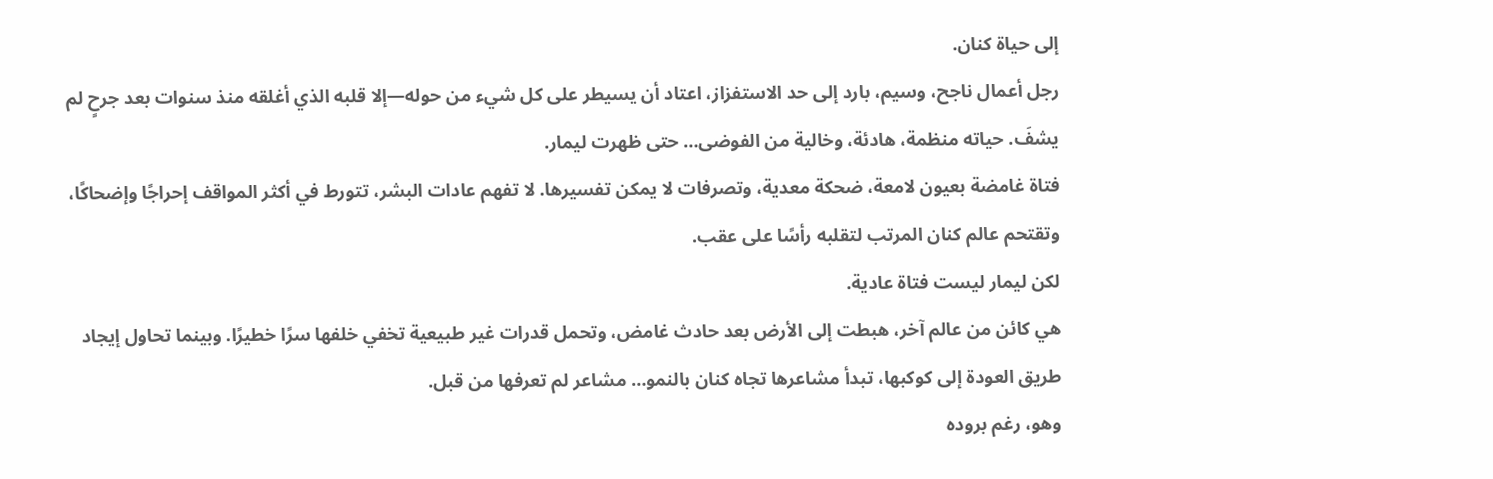إلى حياة كنان.
رجل أعمال ناجح، وسيم، بارد إلى حد الاستفزاز، اعتاد أن يسيطر على كل شيء من حوله—إلا قلبه الذي أغلقه منذ سنوات بعد جرحٍ لم يشفَ. حياته منظمة، هادئة، وخالية من الفوضى… حتى ظهرت ليمار.
فتاة غامضة بعيون لامعة، ضحكة معدية، وتصرفات لا يمكن تفسيرها. لا تفهم عادات البشر، تتورط في أكثر المواقف إحراجًا وإضحاكًا، وتقتحم عالم كنان المرتب لتقلبه رأسًا على عقب.
لكن ليمار ليست فتاة عادية.
هي كائن من عالم آخر، هبطت إلى الأرض بعد حادث غامض، وتحمل قدرات غير طبيعية تخفي خلفها سرًا خطيرًا. وبينما تحاول إيجاد طريق العودة إلى كوكبها، تبدأ مشاعرها تجاه كنان بالنمو… مشاعر لم تعرفها من قبل.
وهو، رغم بروده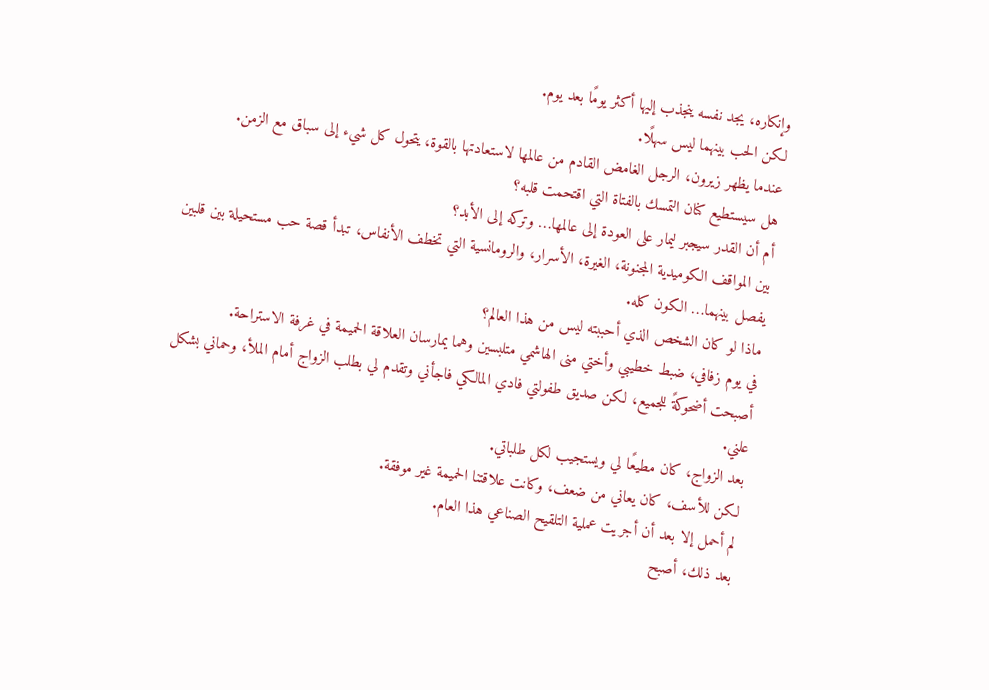وإنكاره، يجد نفسه ينجذب إليها أكثر يومًا بعد يوم.
لكن الحب بينهما ليس سهلًا.
عندما يظهر زيرون، الرجل الغامض القادم من عالمها لاستعادتها بالقوة، يتحول كل شيء إلى سباق مع الزمن.
هل سيستطيع كنان التمسك بالفتاة التي اقتحمت قلبه؟
أم أن القدر سيجبر ليمار على العودة إلى عالمها… وتركه إلى الأبد؟
بين المواقف الكوميدية المجنونة، الغيرة، الأسرار، والرومانسية التي تخطف الأنفاس، تبدأ قصة حب مستحيلة بين قلبين يفصل بينهما… الكون كله.
ماذا لو كان الشخص الذي أحببته ليس من هذا العالم؟
في يوم زفافي، ضبط خطيبي وأختي منى الهاشمي متلبسين وهما يمارسان العلاقة الحميمة في غرفة الاستراحة.
أصبحت أضحوكةً للجميع، لكن صديق طفولتي فادي المالكي فاجأني وتقدم لي بطلب الزواج أمام الملأ، وحماني بشكل علني.
بعد الزواج، كان مطيعًا لي ويستجيب لكل طلباتي.
لكن للأسف، كان يعاني من ضعف، وكانت علاقتنا الحميمة غير موفقة.
لم أحمل إلا بعد أن أجريت عملية التلقيح الصناعي هذا العام.
بعد ذلك، أصبح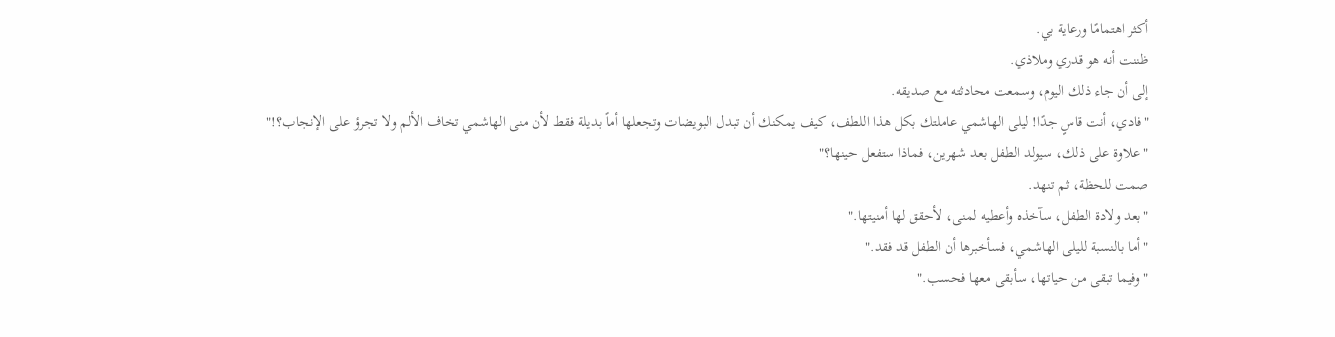أكثر اهتمامًا ورعاية بي.
ظننت أنه هو قدري وملاذي.
إلى أن جاء ذلك اليوم، وسمعت محادثته مع صديقه.
"فادي، أنت قاسٍ جدًا! ليلى الهاشمي عاملتك بكل هذا اللطف، كيف يمكنك أن تبدل البويضات وتجعلها أماً بديلة فقط لأن منى الهاشمي تخاف الألم ولا تجرؤ على الإنجاب؟!"
"علاوة على ذلك، سيولد الطفل بعد شهرين، فماذا ستفعل حينها؟"
صمت للحظة، ثم تنهد.
"بعد ولادة الطفل، سآخذه وأعطيه لمنى، لأحقق لها أمنيتها."
"أما بالنسبة لليلى الهاشمي، فسأخبرها أن الطفل قد فقد."
"وفيما تبقى من حياتها، سأبقى معها فحسب."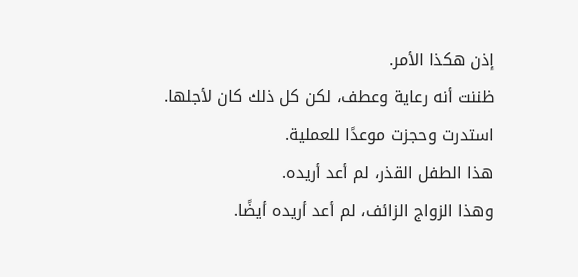إذن هكذا الأمر.
ظننت أنه رعاية وعطف، لكن كل ذلك كان لأجلها.
استدرت وحجزت موعدًا للعملية.
هذا الطفل القذر، لم أعد أريده.
وهذا الزواج الزائف، لم أعد أريده أيضًا.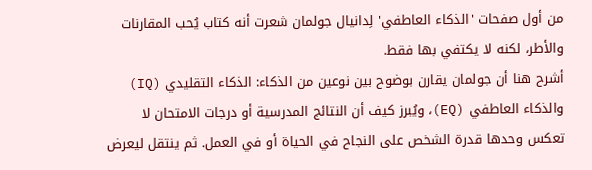من أول صفحات 'الذكاء العاطفي' لِدانيال جولمان شعرت أنه كتاب يُحب المقارنات والأطر، لكنه لا يكتفي بها فقط.
أشرح هنا أن جولمان يقارن بوضوح بين نوعين من الذكاء: الذكاء التقليدي (IQ) والذكاء العاطفي (EQ)، ويُبرز كيف أن النتائج المدرسية أو درجات الامتحان لا تعكس وحدها قدرة الشخص على النجاح في الحياة أو في العمل. ثم ينتقل ليعرض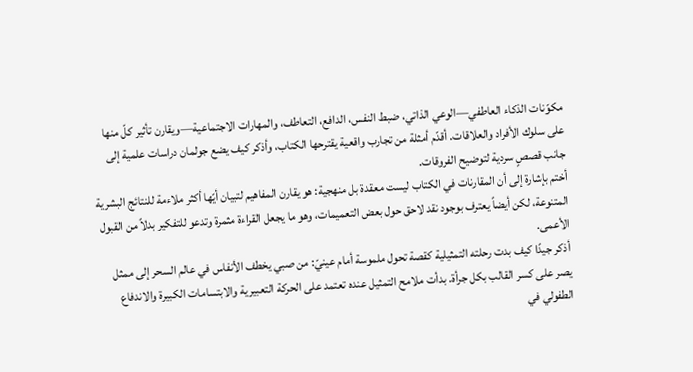مكوّنات الذكاء العاطفي—الوعي الذاتي، ضبط النفس، الدافع، التعاطف، والمهارات الاجتماعية—ويقارن تأثير كلّ منها على سلوك الأفراد والعلاقات. أقدّم أمثلة من تجارب واقعية يقترحها الكتاب، وأذكر كيف يضع جولمان دراسات علمية إلى جانب قصصٍ سردية لتوضيح الفروقات.
أختم بإشارة إلى أن المقارنات في الكتاب ليست معقدة بل منهجية: هو يقارن المفاهيم لتبيان أيّها أكثر ملاءمة للنتائج البشرية المتنوعة، لكن أيضاً يعترف بوجود نقد لاحق حول بعض التعميمات، وهو ما يجعل القراءة مثمرة وتدعو للتفكير بدلاً من القبول الأعمى.
أذكر جيدًا كيف بدت رحلته التمثيلية كقصة تحول ملموسة أمام عينيّ: من صبي يخطف الأنفاس في عالم السحر إلى ممثل يصر على كسر القالب بكل جرأة. بدأت ملامح التمثيل عنده تعتمد على الحركة التعبيرية والابتسامات الكبيرة والاندفاع الطفولي في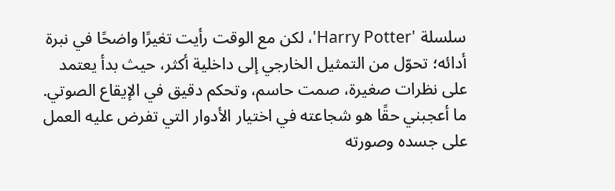سلسلة 'Harry Potter'، لكن مع الوقت رأيت تغيرًا واضحًا في نبرة أدائه؛ تحوّل من التمثيل الخارجي إلى داخلية أكثر، حيث بدأ يعتمد على نظرات صغيرة، صمت حاسم، وتحكم دقيق في الإيقاع الصوتي.
ما أعجبني حقًا هو شجاعته في اختيار الأدوار التي تفرض عليه العمل على جسده وصورته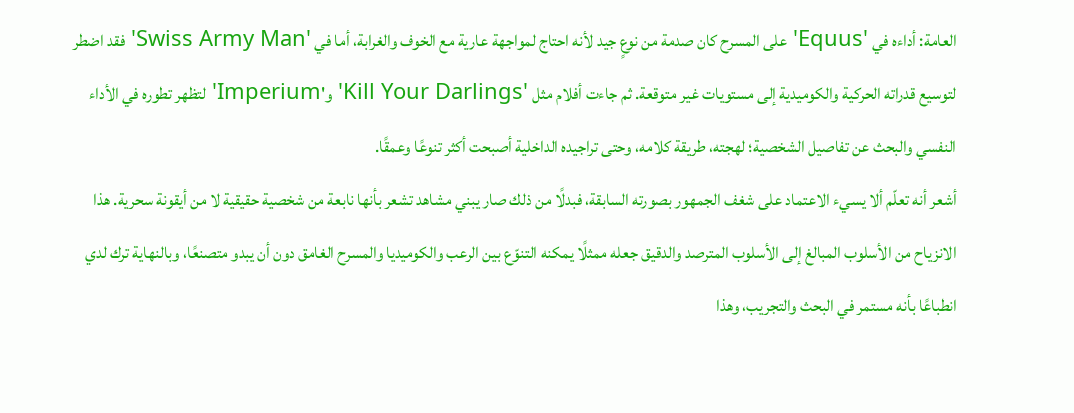العامة: أداءه في 'Equus' على المسرح كان صدمة من نوعٍ جيد لأنه احتاج لمواجهة عارية مع الخوف والغرابة، أما في 'Swiss Army Man' فقد اضطر لتوسيع قدراته الحركية والكوميدية إلى مستويات غير متوقعة. ثم جاءت أفلام مثل 'Kill Your Darlings' و'Imperium' لتظهر تطوره في الأداء النفسي والبحث عن تفاصيل الشخصية؛ لهجته، طريقة كلامه، وحتى تراجيده الداخلية أصبحت أكثر تنوعًا وعمقًا.
أشعر أنه تعلّم ألا يسيء الاعتماد على شغف الجمهور بصورته السابقة، فبدلًا من ذلك صار يبني مشاهد تشعر بأنها نابعة من شخصية حقيقية لا من أيقونة سحرية. هذا الانزياح من الأسلوب المبالغ إلى الأسلوب المترصد والدقيق جعله ممثلًا يمكنه التنوّع بين الرعب والكوميديا والمسرح الغامق دون أن يبدو متصنعًا، وبالنهاية ترك لدي انطباعًا بأنه مستمر في البحث والتجريب، وهذا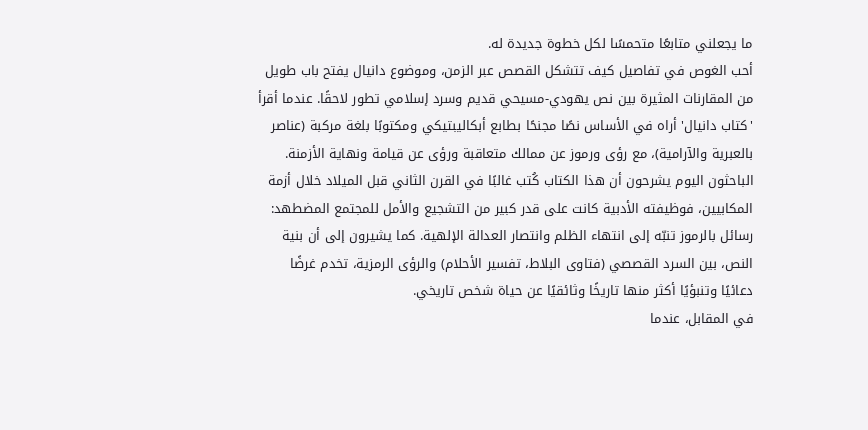ما يجعلني متابعًا متحمسًا لكل خطوة جديدة له.
أحب الغوص في تفاصيل كيف تتشكل القصص عبر الزمن، وموضوع دانيال يفتح باب طويل من المقارنات المثيرة بين نص يهودي-مسيحي قديم وسرد إسلامي تطور لاحقًا. عندما أقرأ 'كتاب دانيال' أراه في الأساس نصًا مجنحًا بطابع أبكاليبتيكي ومكتوبًا بلغة مركبة (عناصر بالعبرية والآرامية)، مع رؤى ورموز عن ممالك متعاقبة ورؤى عن قيامة ونهاية الأزمنة. الباحثون اليوم يشرحون أن هذا الكتاب كُتب غالبًا في القرن الثاني قبل الميلاد خلال أزمة المكابيين، فوظيفته الأدبية كانت على قدر كبير من التشجيع والأمل للمجتمع المضطهد: رسائل بالرموز تنبّه إلى انتهاء الظلم وانتصار العدالة الإلهية. كما يشيرون إلى أن بنية النص، بين السرد القصصي (فتاوى البلاط، تفسير الأحلام) والرؤى الرمزية، تخدم غرضًا دعائيًا وتنبؤيًا أكثر منها تاريخًا وثائقيًا عن حياة شخص تاريخي.
في المقابل، عندما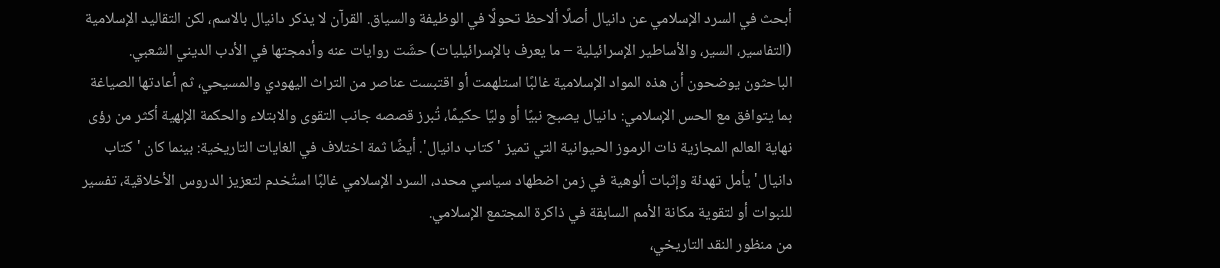أبحث في السرد الإسلامي عن دانيال أصلًا ألاحظ تحولًا في الوظيفة والسياق. القرآن لا يذكر دانيال بالاسم، لكن التقاليد الإسلامية (التفاسير، السير، والأساطير الإسرائيلية – ما يعرف بالإسرائيليات) حشَت روايات عنه وأدمجتها في الأدب الديني الشعبي. الباحثون يوضحون أن هذه المواد الإسلامية غالبًا استلهمت أو اقتبست عناصر من التراث اليهودي والمسيحي، ثم أعادتها الصياغة بما يتوافق مع الحس الإسلامي: دانيال يصبح نبيًا أو وليًا حكيمًا، تُبرز قصصه جانب التقوى والابتلاء والحكمة الإلهية أكثر من رؤى نهاية العالم المجازية ذات الرموز الحيوانية التي تميز 'كتاب دانيال'. أيضًا ثمة اختلاف في الغايات التاريخية: بينما كان 'كتاب دانيال' يأمل تهدئة وإثبات ألوهية في زمن اضطهاد سياسي محدد، السرد الإسلامي غالبًا استُخدم لتعزيز الدروس الأخلاقية، تفسير للنبوات أو لتقوية مكانة الأمم السابقة في ذاكرة المجتمع الإسلامي.
من منظور النقد التاريخي،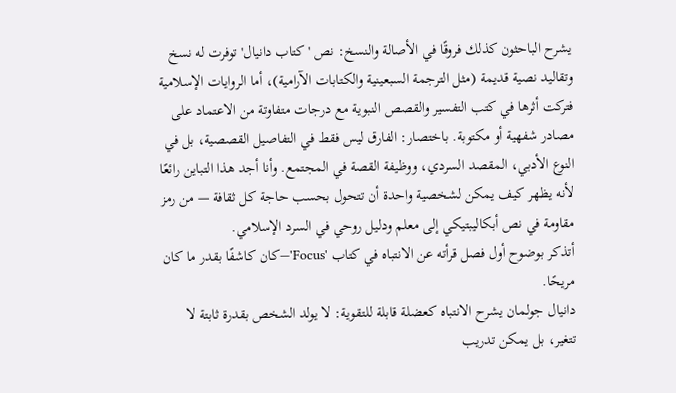يشرح الباحثون كذلك فروقًا في الأصالة والنسخ: نص 'كتاب دانيال' توفرت له نسخ وتقاليد نصية قديمة (مثل الترجمة السبعينية والكتابات الآرامية)، أما الروايات الإسلامية فتركت أثرها في كتب التفسير والقصص النبوية مع درجات متفاوتة من الاعتماد على مصادر شفهية أو مكتوبة. باختصار: الفارق ليس فقط في التفاصيل القصصية، بل في النوع الأدبي، المقصد السردي، ووظيفة القصة في المجتمع. وأنا أجد هذا التباين رائعًا لأنه يظهر كيف يمكن لشخصية واحدة أن تتحول بحسب حاجة كل ثقافة — من رمز مقاومة في نص أبكاليبتيكي إلى معلم ودليل روحي في السرد الإسلامي.
أتذكر بوضوح أول فصل قرأته عن الانتباه في كتاب 'Focus'—كان كاشفًا بقدر ما كان مريحًا.
دانيال جولمان يشرح الانتباه كعضلة قابلة للتقوية: لا يولد الشخص بقدرة ثابتة لا تتغير، بل يمكن تدريب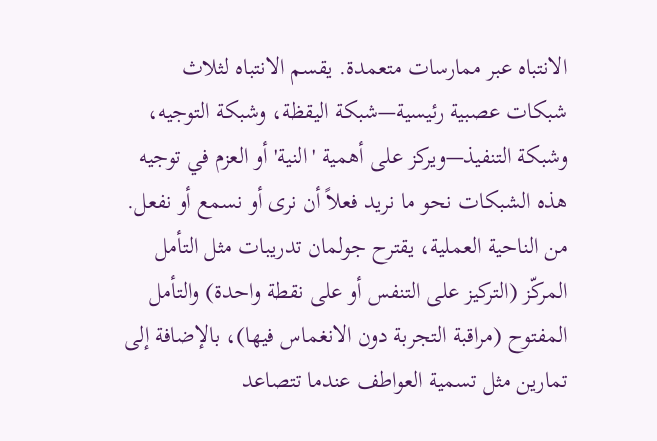الانتباه عبر ممارسات متعمدة. يقسم الانتباه لثلاث شبكات عصبية رئيسية—شبكة اليقظة، وشبكة التوجيه، وشبكة التنفيذ—ويركز على أهمية 'النية' أو العزم في توجيه هذه الشبكات نحو ما نريد فعلاً أن نرى أو نسمع أو نفعل.
من الناحية العملية، يقترح جولمان تدريبات مثل التأمل المركّز (التركيز على التنفس أو على نقطة واحدة) والتأمل المفتوح (مراقبة التجربة دون الانغماس فيها)، بالإضافة إلى تمارين مثل تسمية العواطف عندما تتصاعد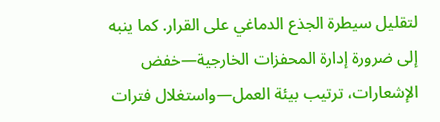لتقليل سيطرة الجذع الدماغي على القرار. كما ينبه إلى ضرورة إدارة المحفزات الخارجية—خفض الإشعارات، ترتيب بيئة العمل—واستغلال فترات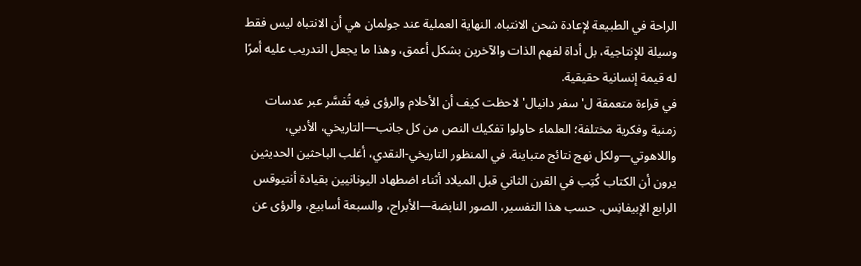الراحة في الطبيعة لإعادة شحن الانتباه. النهاية العملية عند جولمان هي أن الانتباه ليس فقط وسيلة للإنتاجية، بل أداة لفهم الذات والآخرين بشكل أعمق، وهذا ما يجعل التدريب عليه أمرًا له قيمة إنسانية حقيقية.
في قراءة متعمقة ل'سفر دانيال' لاحظت كيف أن الأحلام والرؤى فيه تُفسَّر عبر عدسات زمنية وفكرية مختلفة؛ العلماء حاولوا تفكيك النص من كل جانب—التاريخي، الأدبي، واللاهوتي—ولكل نهج نتائج متباينة. في المنظور التاريخي-النقدي، أغلب الباحثين الحديثين يرون أن الكتاب كُتِب في القرن الثاني قبل الميلاد أثناء اضطهاد اليونانيين بقيادة أنتيوقس الرابع الإبيفانِس. حسب هذا التفسير، الصور النابضة—الأبراج، والسبعة أسابيع، والرؤى عن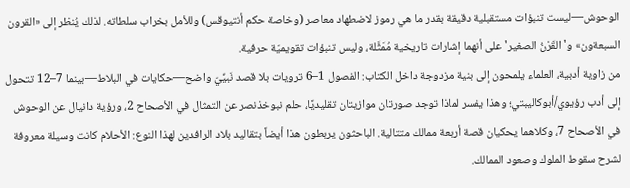الوحوش—ليست تنبؤات مستقبلية دقيقة بقدر ما هي رموز لاضطهاد معاصر (وخاصة حكم أنتيوقس) وللأمل بخراب سلطاته. لذلك يُنظر إلى «القرون السبعةون» و'القَرْنُ الصغير' على أنهما إشارات تاريخية مُمَثَّلة، وليس تنبؤات تقويميّة حرفية.
من زاوية أدبية، العلماء يلمحون إلى بنية مزدوجة داخل الكتاب: الفصول 1–6 ترويات بلا قصد نَبيِّيّ واضح—حكايات في البلاط—بينما 7–12 تتحول إلى أدب رؤيوي/أبوكاليبتي؛ وهذا يفسر لماذا توجد صورتان موازيتان تقليديًا، حلم نبوخذنصر عن التمثال في الأصحاح 2، ورؤية دانيال عن الوحوش في الأصحاح 7، وكلاهما يحكيان قصة أربعة ممالك متتالية. الباحثون يربطون هذا أيضاً بتقاليد بلاد الرافدين لهذا النوع: الأحلام كانت وسيلة معروفة لشرح سقوط الملوك وصعود الممالك.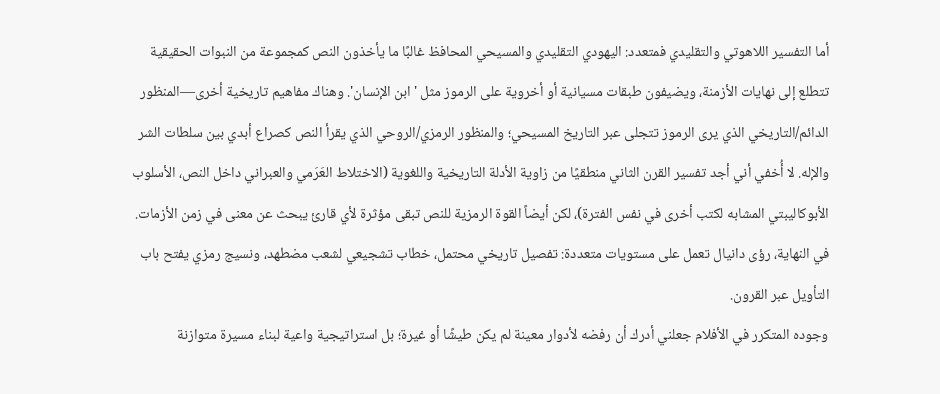أما التفسير اللاهوتي والتقليدي فمتعدد: اليهودي التقليدي والمسيحي المحافظ غالبًا ما يأخذون النص كمجموعة من النبوات الحقيقية تتطلع إلى نهايات الأزمنة، ويضيفون طبقات مسيانية أو أخروية على الرموز مثل 'ابن الإنسان'. وهناك مفاهيم تاريخية أخرى—المنظور الدائم/التاريخي الذي يرى الرموز تتجلى عبر التاريخ المسيحي؛ والمنظور الرمزي/الروحي الذي يقرأ النص كصراع أبدي بين سلطات الشر والإله. لا أُخفي أني أجد تفسير القرن الثاني منطقيًا من زاوية الأدلة التاريخية واللغوية (الاختلاط العَرَمي والعبراني داخل النص، الأسلوب الأبوكاليبتي المشابه لكتب أخرى في نفس الفترة)، لكن أيضاً القوة الرمزية للنص تبقى مؤثرة لأي قارئ يبحث عن معنى في زمن الأزمات. في النهاية، رؤى دانيال تعمل على مستويات متعددة: تفصيل تاريخي محتمل، خطاب تشجيعي لشعب مضطهد، ونسيج رمزي يفتح باب التأويل عبر القرون.
وجوده المتكرر في الأفلام جعلني أدرك أن رفضه لأدوار معينة لم يكن طيشًا أو غيرة؛ بل استراتيجية واعية لبناء مسيرة متوازنة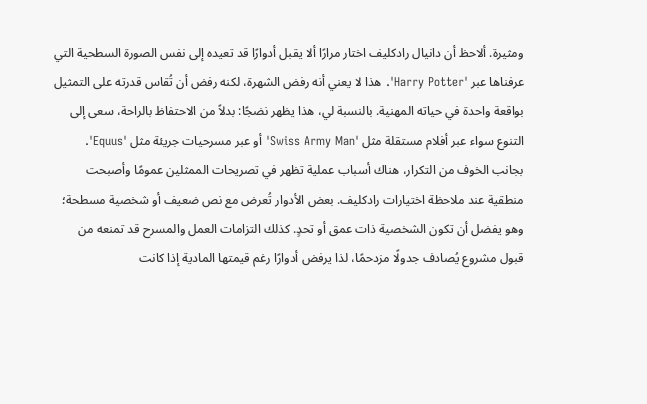ومثيرة. ألاحظ أن دانيال رادكليف اختار مرارًا ألا يقبل أدوارًا قد تعيده إلى نفس الصورة السطحية التي عرفناها عبر 'Harry Potter'. هذا لا يعني أنه رفض الشهرة، لكنه رفض أن تُقاس قدرته على التمثيل بواقعة واحدة في حياته المهنية. بالنسبة لي، هذا يظهر نضجًا: بدلاً من الاحتفاظ بالراحة، سعى إلى التنوع سواء عبر أفلام مستقلة مثل 'Swiss Army Man' أو عبر مسرحيات جريئة مثل 'Equus'.
بجانب الخوف من التكرار، هناك أسباب عملية تظهر في تصريحات الممثلين عمومًا وأصبحت منطقية عند ملاحظة اختيارات رادكليف. بعض الأدوار تُعرض مع نص ضعيف أو شخصية مسطحة؛ وهو يفضل أن تكون الشخصية ذات عمق أو تحدٍ. كذلك التزامات العمل والمسرح قد تمنعه من قبول مشروع يُصادف جدولًا مزدحمًا، لذا يرفض أدوارًا رغم قيمتها المادية إذا كانت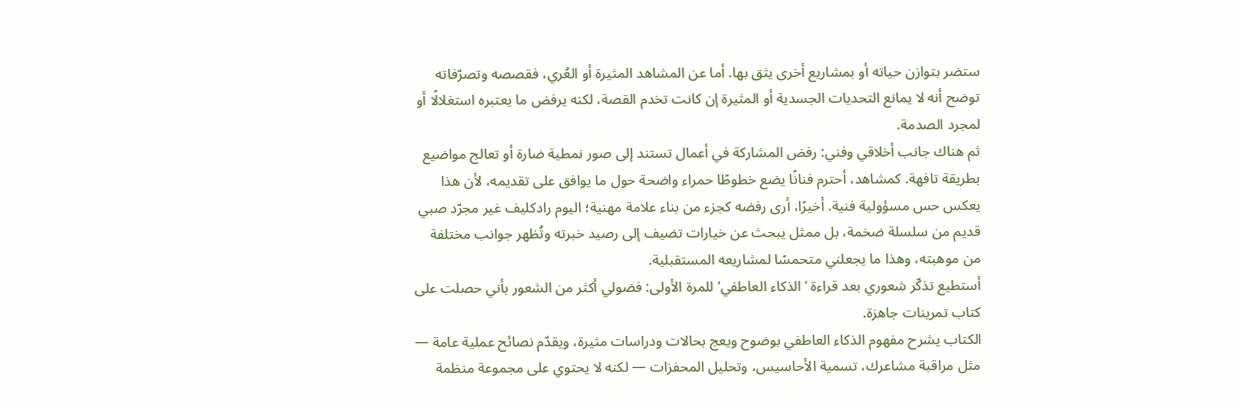ستضر بتوازن حياته أو بمشاريع أخرى يثق بها. أما عن المشاهد المثيرة أو العُري، فقصصه وتصرّفاته توضح أنه لا يمانع التحديات الجسدية أو المثيرة إن كانت تخدم القصة، لكنه يرفض ما يعتبره استغلالًا أو لمجرد الصدمة.
ثم هناك جانب أخلاقي وفني: رفض المشاركة في أعمال تستند إلى صور نمطية ضارة أو تعالج مواضيع بطريقة تافهة. كمشاهد، أحترم فنانًا يضع خطوطًا حمراء واضحة حول ما يوافق على تقديمه، لأن هذا يعكس حس مسؤولية فنية. أخيرًا، أرى رفضه كجزء من بناء علامة مهنية؛ اليوم رادكليف غير مجرّد صبي قديم من سلسلة ضخمة، بل ممثل يبحث عن خيارات تضيف إلى رصيد خبرته وتُظهر جوانب مختلفة من موهبته، وهذا ما يجعلني متحمسًا لمشاريعه المستقبلية.
أستطيع تذكّر شعوري بعد قراءة 'الذكاء العاطفي' للمرة الأولى: فضولي أكثر من الشعور بأني حصلت على كتاب تمرينات جاهزة.
الكتاب يشرح مفهوم الذكاء العاطفي بوضوح ويعج بحالات ودراسات مثيرة، ويقدّم نصائح عملية عامة — مثل مراقبة مشاعرك، تسمية الأحاسيس، وتحليل المحفزات — لكنه لا يحتوي على مجموعة منظمة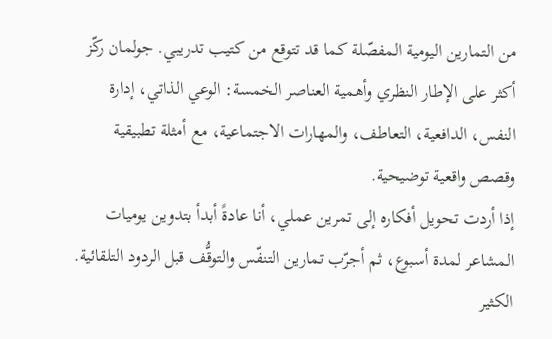من التمارين اليومية المفصّلة كما قد تتوقع من كتيب تدريبي. جولمان ركّز أكثر على الإطار النظري وأهمية العناصر الخمسة: الوعي الذاتي، إدارة النفس، الدافعية، التعاطف، والمهارات الاجتماعية، مع أمثلة تطبيقية وقصص واقعية توضيحية.
إذا أردت تحويل أفكاره إلى تمرين عملي، أنا عادةً أبدأ بتدوين يوميات المشاعر لمدة أسبوع، ثم أجرّب تمارين التنفّس والتوقُّف قبل الردود التلقائية. الكثير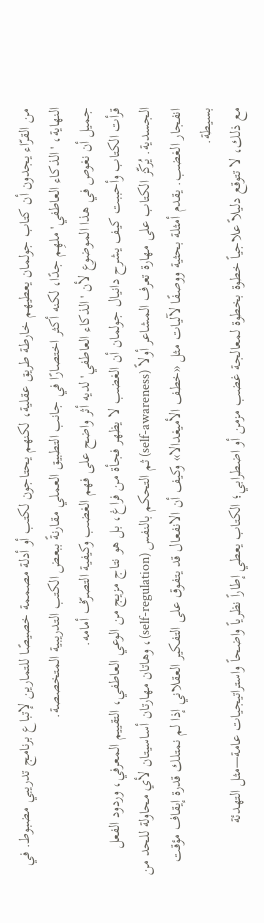من القرّاء يجدون أن كتاب جولمان يعطيهم خارطة طريق عقلية، لكنهم يحتاجون لكتب أو أدلة مصممة خصيصًا للتمارين لإتباع برنامج تدريبي مضبوط. في النهاية، 'الذكاء العاطفي' ملهِم جدًا، لكنه أكثر اختصارًا في جانب التطبيق العملي مقارنةً ببعض الكتب التدريبية المتخصصة.
جميل أن نغوص في هذا الموضوع لأن 'الذكاء العاطفي' لديه أثر واضح على فهم الغضب وكيفية التصرّف أمامه.
قرأت الكتاب وأحببت كيف يشرح دانيال جولمان أن الغضب لا يظهر فجأة من فراغ، بل هو نتاج مزيج من الوعي العاطفي، التقييم المعرفي، وردود الفعل الجسدية. يُركّز الكتاب على مهارة تعرف المشاعر أولاً (self-awareness) ثم التحكم بالنفس (self-regulation)، وهاتان مهارتان أساسيتان لأي محاولة للحد من انفجار الغضب. يقدم أمثلة بحثية ووصفًا لآليات مثل «خطف الأميغدالا» وكيف أن الانفعال قد يتفوق على التفكير العقلاني إذا لم نمتلك قدرة إيقاف مؤقت بسيطة.
مع ذلك، لا تتوقع دليلاً علاجياً خطوة بخطوة لمعالجة غضب مزمن أو اضطرابي؛ الكتاب يعطي إطاراً نظرياً واضحاً واستراتيجيات عامة—مثل التهدئة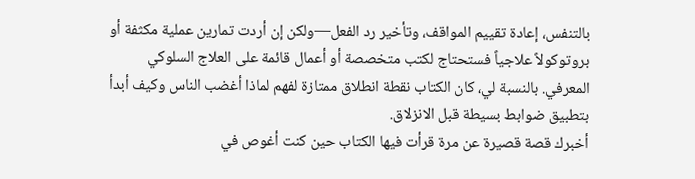بالتنفس، إعادة تقييم المواقف، وتأخير رد الفعل—ولكن إن أردت تمارين عملية مكثفة أو بروتوكولاً علاجياً فستحتاج لكتب متخصصة أو أعمال قائمة على العلاج السلوكي المعرفي. بالنسبة لي، كان الكتاب نقطة انطلاق ممتازة لفهم لماذا أغضب الناس وكيف أبدأ بتطبيق ضوابط بسيطة قبل الانزلاق.
أخبرك قصة قصيرة عن مرة قرأت فيها الكتاب حين كنت أغوص في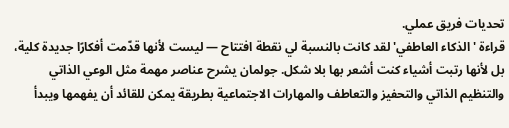تحديات فريق عملي.
قراءة 'الذكاء العاطفي' لقد كانت بالنسبة لي نقطة افتتاح — ليست لأنها قدّمت أفكارًا جديدة كلية، بل لأنها رتبت أشياء كنت أشعر بها بلا شكل. جولمان يشرح عناصر مهمة مثل الوعي الذاتي والتنظيم الذاتي والتحفيز والتعاطف والمهارات الاجتماعية بطريقة يمكن للقائد أن يفهمها ويبدأ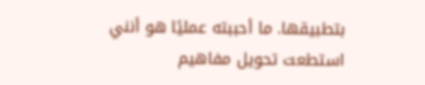بتطبيقها. ما أحببته عمليًا هو أنني استطعت تحويل مفاهيم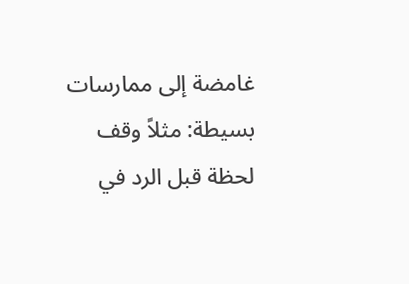غامضة إلى ممارسات بسيطة: مثلاً وقف لحظة قبل الرد في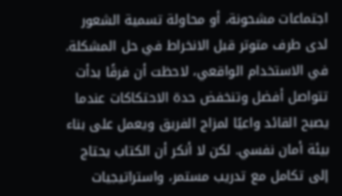اجتماعات مشحونة، أو محاولة تسمية الشعور لدى طرف متوتر قبل الانخراط في حل المشكلة.
في الاستخدام الواقعي، لاحظت أن فرقًا بدأت تتواصل أفضل وتنخفض حدة الاحتكاكات عندما يصبح القائد واعيًا لمزاج الفريق ويعمل على بناء بيئة أمان نفسي. لكن لا أنكر أن الكتاب يحتاج إلى تكامل مع تدريب مستمر، واستراتيجيات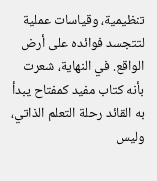تنظيمية، وقياسات عملية لتتجسد فوائده على أرض الواقع. في النهاية، شعرت بأنه كتاب مفيد كمفتاح يبدأ به القائد رحلة التعلم الذاتي، وليس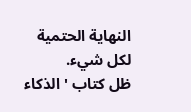النهاية الحتمية لكل شيء.
ظل كتاب 'الذكاء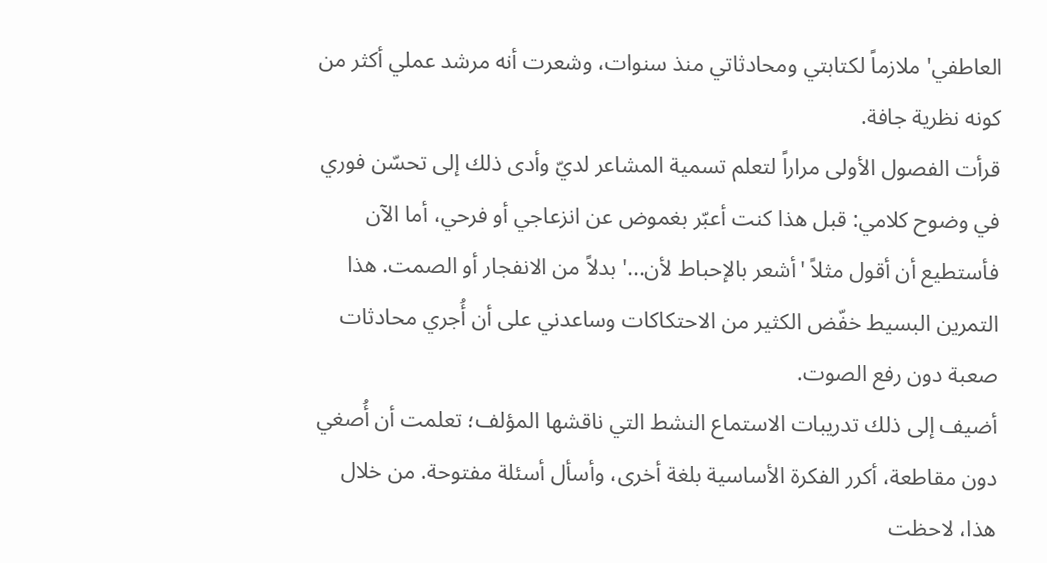العاطفي' ملازماً لكتابتي ومحادثاتي منذ سنوات، وشعرت أنه مرشد عملي أكثر من كونه نظرية جافة.
قرأت الفصول الأولى مراراً لتعلم تسمية المشاعر لديّ وأدى ذلك إلى تحسّن فوري في وضوح كلامي: قبل هذا كنت أعبّر بغموض عن انزعاجي أو فرحي، أما الآن فأستطيع أن أقول مثلاً 'أشعر بالإحباط لأن...' بدلاً من الانفجار أو الصمت. هذا التمرين البسيط خفّض الكثير من الاحتكاكات وساعدني على أن أُجري محادثات صعبة دون رفع الصوت.
أضيف إلى ذلك تدريبات الاستماع النشط التي ناقشها المؤلف؛ تعلمت أن أُصغي دون مقاطعة، أكرر الفكرة الأساسية بلغة أخرى، وأسأل أسئلة مفتوحة. من خلال هذا، لاحظت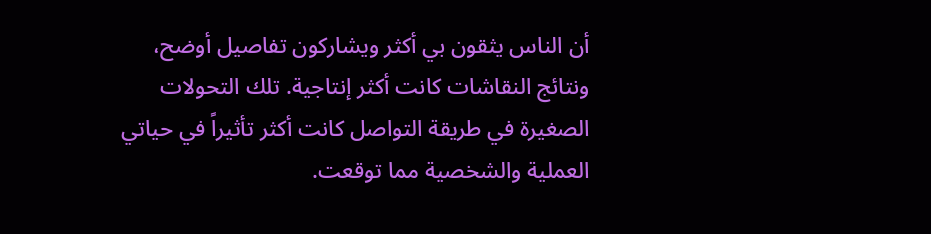أن الناس يثقون بي أكثر ويشاركون تفاصيل أوضح، ونتائج النقاشات كانت أكثر إنتاجية. تلك التحولات الصغيرة في طريقة التواصل كانت أكثر تأثيراً في حياتي العملية والشخصية مما توقعت.